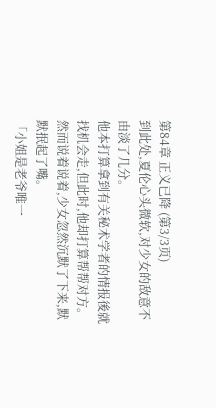第84章 正义已降 (第3/3页)
到此处,夏伦心头微软,对少女的敌意不由淡了几分。
他本打算拿到有关秘术学者的情报後就找机会走,但此时,他却打算帮帮对方。
然而说着说着,少女忽然沉默了下来,默默抿起了嘴。
「小姐是老爷唯一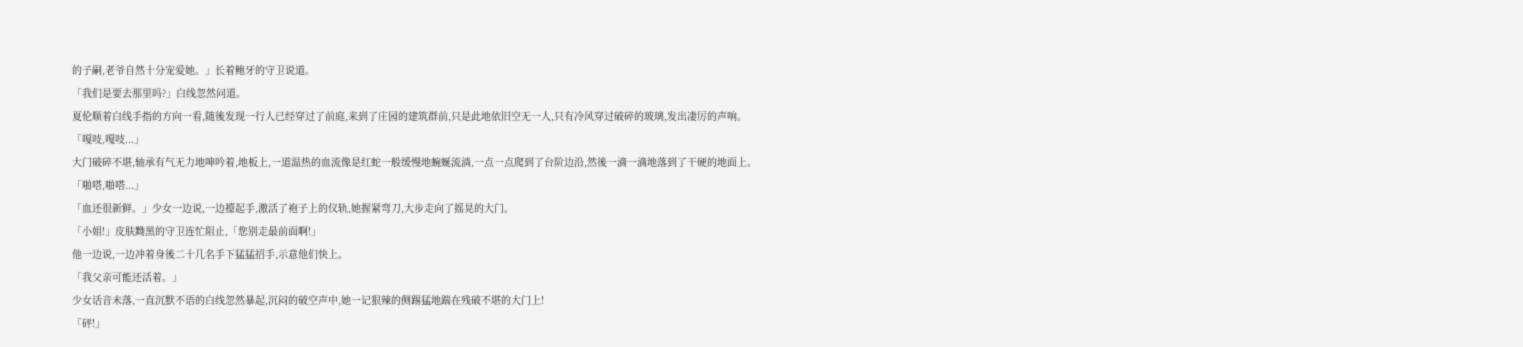的子嗣,老爷自然十分宠爱她。」长着鲍牙的守卫说道。
「我们是要去那里吗?」白线忽然问道。
夏伦顺着白线手指的方向一看,随後发现一行人已经穿过了前庭,来到了庄园的建筑群前,只是此地依旧空无一人,只有冷风穿过破碎的玻璃,发出凄厉的声响。
「嘎吱,嘎吱...」
大门破碎不堪,轴承有气无力地呻吟着,地板上,一道温热的血流像是红蛇一般缓慢地蜿蜒流淌,一点一点爬到了台阶边沿,然後一滴一滴地落到了干硬的地面上。
「啪嗒,啪嗒...」
「血还很新鲜。」少女一边说,一边擡起手,激活了袍子上的仪轨,她握紧弯刀,大步走向了摇晃的大门。
「小姐!」皮肤黝黑的守卫连忙阻止,「您别走最前面啊!」
他一边说,一边冲着身後二十几名手下猛猛招手,示意他们快上。
「我父亲可能还活着。」
少女话音未落,一直沉默不语的白线忽然暴起,沉闷的破空声中,她一记狠辣的侧踢猛地踹在残破不堪的大门上!
「砰!」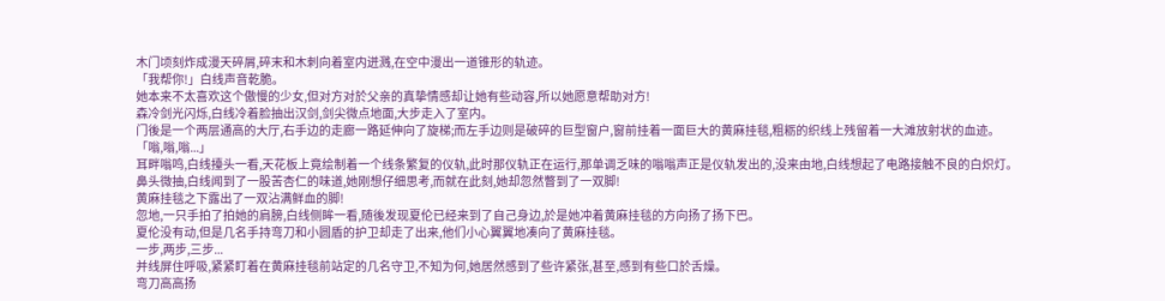木门顷刻炸成漫天碎屑,碎末和木刺向着室内迸溅,在空中漫出一道锥形的轨迹。
「我帮你!」白线声音乾脆。
她本来不太喜欢这个傲慢的少女,但对方对於父亲的真挚情感却让她有些动容,所以她愿意帮助对方!
森冷剑光闪烁,白线冷着脸抽出汉剑,剑尖微点地面,大步走入了室内。
门後是一个两层通高的大厅,右手边的走廊一路延伸向了旋梯;而左手边则是破碎的巨型窗户,窗前挂着一面巨大的黄麻挂毯,粗粝的织线上残留着一大滩放射状的血迹。
「嗡,嗡,嗡...」
耳畔嗡鸣,白线擡头一看,天花板上竟绘制着一个线条繁复的仪轨,此时那仪轨正在运行,那单调乏味的嗡嗡声正是仪轨发出的,没来由地,白线想起了电路接触不良的白炽灯。
鼻头微抽,白线闻到了一股苦杏仁的味道,她刚想仔细思考,而就在此刻,她却忽然瞥到了一双脚!
黄麻挂毯之下露出了一双沾满鲜血的脚!
忽地,一只手拍了拍她的肩膀,白线侧眸一看,随後发现夏伦已经来到了自己身边,於是她冲着黄麻挂毯的方向扬了扬下巴。
夏伦没有动,但是几名手持弯刀和小圆盾的护卫却走了出来,他们小心翼翼地凑向了黄麻挂毯。
一步,两步,三步...
并线屏住呼吸,紧紧盯着在黄麻挂毯前站定的几名守卫,不知为何,她居然感到了些许紧张,甚至,感到有些口於舌燥。
弯刀高高扬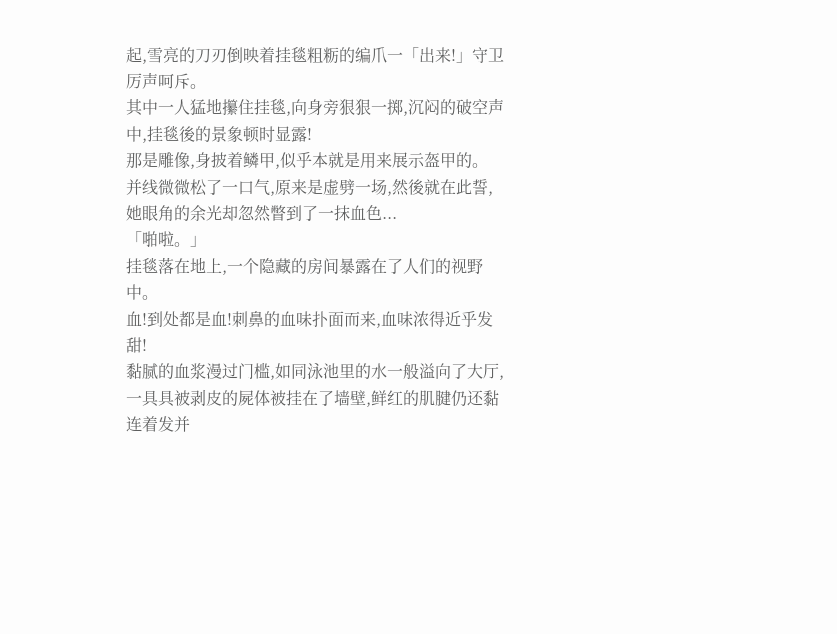起,雪亮的刀刃倒映着挂毯粗粝的编爪一「出来!」守卫厉声呵斥。
其中一人猛地攥住挂毯,向身旁狠狠一掷,沉闷的破空声中,挂毯後的景象顿时显露!
那是雕像,身披着鳞甲,似乎本就是用来展示盔甲的。
并线微微松了一口气,原来是虚劈一场,然後就在此誓,她眼角的余光却忽然瞥到了一抹血色...
「啪啦。」
挂毯落在地上,一个隐藏的房间暴露在了人们的视野中。
血!到处都是血!刺鼻的血味扑面而来,血味浓得近乎发甜!
黏腻的血浆漫过门槛,如同泳池里的水一般溢向了大厅,一具具被剥皮的屍体被挂在了墙壁,鲜红的肌腱仍还黏连着发并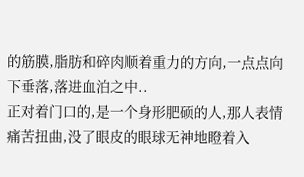的筋膜,脂肪和碎肉顺着重力的方向,一点点向下垂落,落进血泊之中..
正对着门口的,是一个身形肥硕的人,那人表情痛苦扭曲,没了眼皮的眼球无神地瞪着入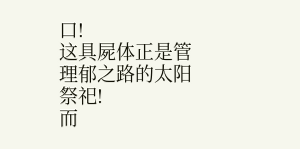口!
这具屍体正是管理郁之路的太阳祭祀!
而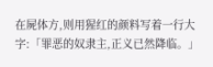在屍体方,则用猩红的颜料写着一行大字:「罪恶的奴隶主,正义已然降临。」